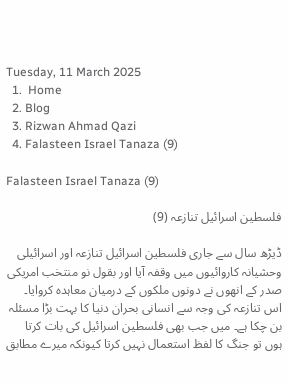Tuesday, 11 March 2025
  1.  Home
  2. Blog
  3. Rizwan Ahmad Qazi
  4. Falasteen Israel Tanaza (9)

Falasteen Israel Tanaza (9)

فلسطین اسرائیل تنازعہ (9)

ڈیڑھ سال سے جاری فلسطین اسرائیل تنازعہ اور اسرائیلی وحشیانہ کاروائیوں میں وقفہ آیا اور بقول نو منتخب امریکی صدر کے انھوں نے دونوں ملکوں کے درمیان معاہدہ کروایا۔ اس تنازعہ کی وجہ سے انسانی بحران دنیا کا بہت بڑا مسئلہ بن چکا ہے۔ میں جب بھی فلسطین اسرائیل کی بات کرتا ہوں تو جنگ کا لفظ استعمال نہیں کرتا کیونکہ میرے مطابق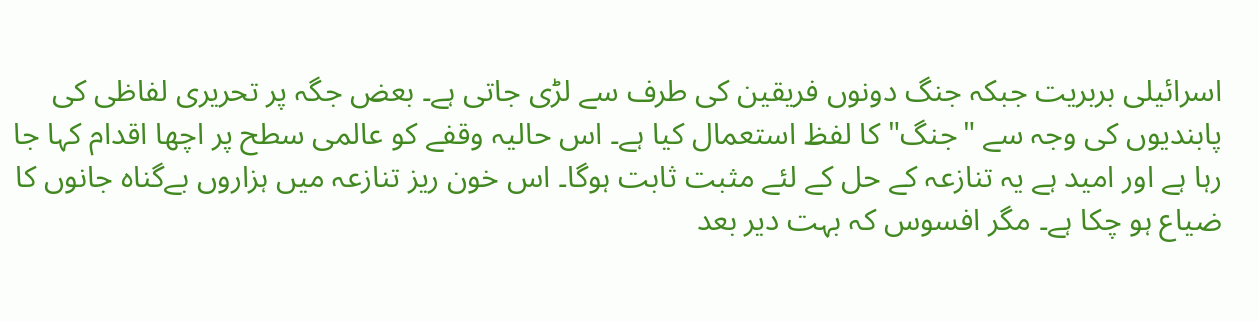اسرائیلی بربریت جبکہ جنگ دونوں فریقین کی طرف سے لڑی جاتی ہے۔ بعض جگہ پر تحریری لفاظی کی پابندیوں کی وجہ سے "جنگ" کا لفظ استعمال کیا ہے۔ اس حالیہ وقفے کو عالمی سطح پر اچھا اقدام کہا جا رہا ہے اور امید ہے یہ تنازعہ کے حل کے لئے مثبت ثابت ہوگا۔ اس خون ریز تنازعہ میں ہزاروں بےگناہ جانوں کا ضیاع ہو چکا ہے۔ مگر افسوس کہ بہت دیر بعد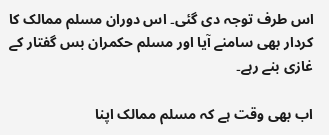اس طرف توجہ دی گئی۔ اس دوران مسلم ممالک کا کردار بھی سامنے آیا اور مسلم حکمران بس گفتار کے غازی بنے رہے۔

اب بھی وقت ہے کہ مسلم ممالک اپنا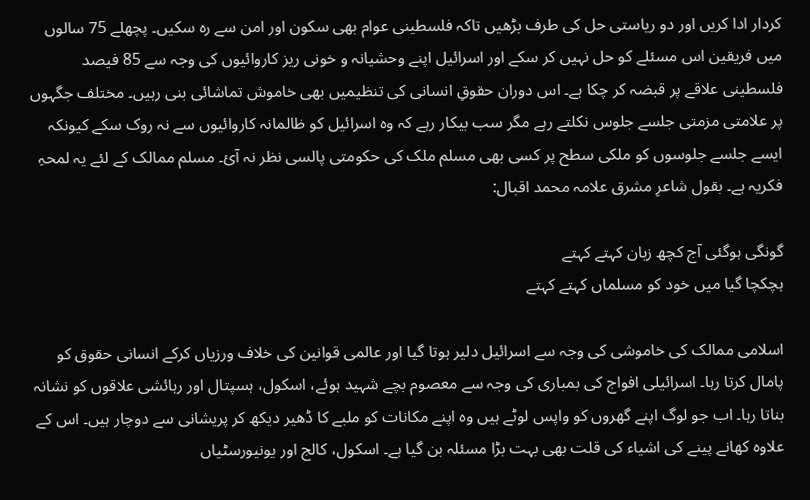کردار ادا کریں اور دو ریاستی حل کی طرف بڑھیں تاکہ فلسطینی عوام بھی سکون اور امن سے رہ سکیں۔ پچھلے 75 سالوں میں فریقین اس مسئلے کو حل نہیں کر سکے اور اسرائیل اپنے وحشیانہ و خونی ریز کاروائیوں کی وجہ سے 85 فیصد فلسطینی علاقے پر قبضہ کر چکا ہے۔ اس دوران حقوقِ انسانی کی تنظیمیں بھی خاموش تماشائی بنی رہیں۔ مختلف جگہوں پر علامتی مزمتی جلسے جلوس نکلتے رہے مگر سب بیکار رہے کہ وہ اسرائیل کو ظالمانہ کاروائیوں سے نہ روک سکے کیونکہ ایسے جلسے جلوسوں کو ملکی سطح پر کسی بھی مسلم ملک کی حکومتی پالسی نظر نہ آئ۔ مسلم ممالک کے لئے یہ لمحہِ فکریہ ہے۔ بقول شاعرِ مشرق علامہ محمد اقبال:

گونگی ہوگئی آج کچھ زبان کہتے کہتے
ہچکچا گیا میں خود کو مسلماں کہتے کہتے

اسلامی ممالک کی خاموشی کی وجہ سے اسرائیل دلیر ہوتا گیا اور عالمی قوانین کی خلاف ورزیاں کرکے انسانی حقوق کو پامال کرتا رہا۔ اسرائیلی افواج کی بمباری کی وجہ سے معصوم بچے شہید ہوئے، اسکول، ہسپتال اور رہائشی علاقوں کو نشانہ بناتا رہا۔ اب جو لوگ اپنے گھروں کو واپس لوٹے ہیں وہ اپنے مکانات کو ملبے کا ڈھیر دیکھ کر پریشانی سے دوچار ہیں۔ اس کے علاوہ کھانے پینے کی اشیاء کی قلت بھی بہت بڑا مسئلہ بن گیا ہے۔ اسکول، کالج اور یونیورسٹیاں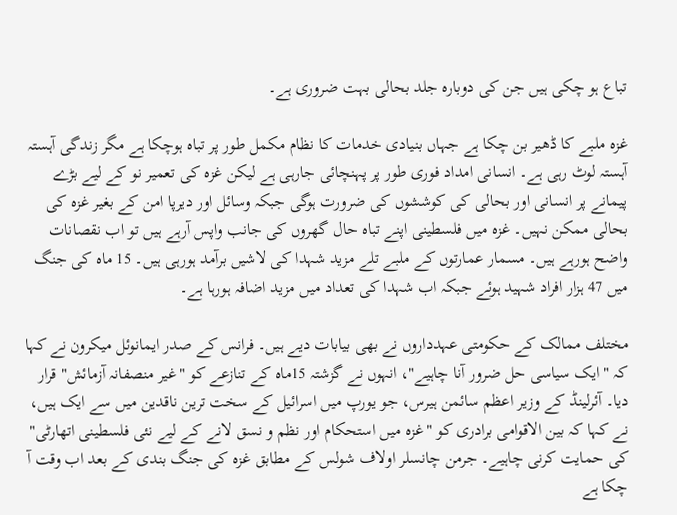تباع ہو چکی ہیں جن کی دوبارہ جلد بحالی بہت ضروری ہے۔

غزہ ملبے کا ڈھیر بن چکا ہے جہاں بنیادی خدمات کا نظام مکمل طور پر تباہ ہوچکا ہے مگر زندگی آہستہ آہستہ لوٹ رہی ہے۔ انسانی امداد فوری طور پر پہنچائی جارہی ہے لیکن غزہ کی تعمیر نو کے لیے بڑے پیمانے پر انسانی اور بحالی کی کوششوں کی ضرورت ہوگی جبکہ وسائل اور دیرپا امن کے بغیر غزہ کی بحالی ممکن نہیں۔ غزہ میں فلسطینی اپنے تباہ حال گھروں کی جانب واپس آرہے ہیں تو اب نقصانات واضح ہورہے ہیں۔ مسمار عمارتوں کے ملبے تلے مزید شہدا کی لاشیں برآمد ہورہی ہیں۔ 15 ماہ کی جنگ میں 47 ہزار افراد شہید ہوئے جبکہ اب شہدا کی تعداد میں مزید اضافہ ہورہا ہے۔

مختلف ممالک کے حکومتی عہدداروں نے بھی بیابات دیے ہیں۔ فرانس کے صدر ایمانوئل میکرون نے کہا کہ "ایک سیاسی حل ضرور آنا چاہیے"، انہوں نے گزشتہ 15ماہ کے تنازعے کو "غیر منصفانہ آزمائش" قرار دیا۔ آئرلینڈ کے وزیر اعظم سائمن ہیرس، جو یورپ میں اسرائیل کے سخت ترین ناقدین میں سے ایک ہیں، نے کہا کہ بین الاقوامی برادری کو "غزہ میں استحکام اور نظم و نسق لانے کے لیے نئی فلسطینی اتھارٹی" کی حمایت کرنی چاہیے۔ جرمن چانسلر اولاف شولس کے مطابق غزہ کی جنگ بندی کے بعد اب وقت آ چکا ہے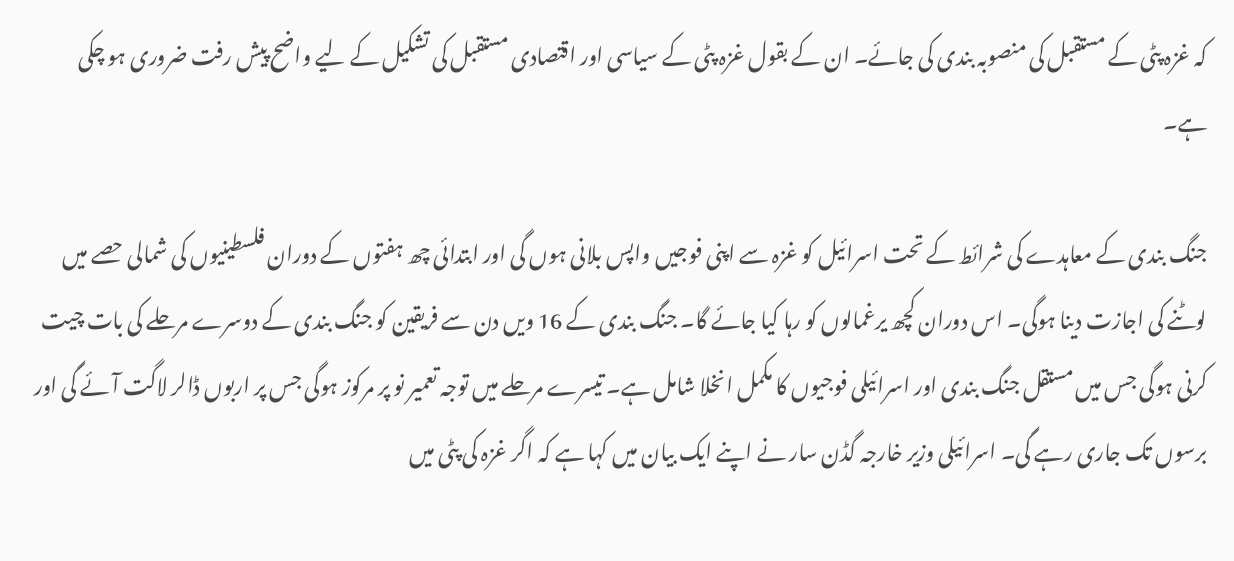کہ غزہ پٹی کے مستقبل کی منصوبہ بندی کی جائے۔ ان کے بقول غزہ پٹی کے سیاسی اور اقتصادی مستقبل کی تشکیل کے لیے واضح پیش رفت ضروری ہو چکی ہے۔

جنگ بندی کے معاہدے کی شرائط کے تحت اسرائیل کو غزہ سے اپنی فوجیں واپس بلانی ہوں گی اور ابتدائی چھ ہفتوں کے دوران فلسطینیوں کی شمالی حصے میں لوٹنے کی اجازت دینا ہوگی۔ اس دوران کچھ یرغمالوں کو رہا کیا جائے گا۔ جنگ بندی کے 16 ویں دن سے فریقین کو جنگ بندی کے دوسرے مرحلے کی بات چیت کرنی ہوگی جس میں مستقل جنگ بندی اور اسرائیلی فوجیوں کا مکمل انخلا شامل ہے۔ تیسرے مرحلے میں توجہ تعمیر نو پر مرکوز ہوگی جس پر اربوں ڈالر لاگت آئے گی اور برسوں تک جاری رہے گی۔ اسرائیلی وزیر خارجہ گڈن سار نے اپنے ایک بیان میں کہا ہے کہ اگر غزہ کی پٹی میں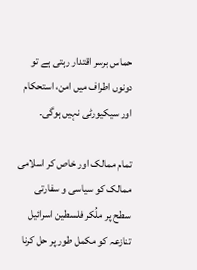حماس برسر اقتدار رہتی ہے تو دونوں اطراف میں امن، استحکام اور سیکیورٹی نہیں ہوگی۔

تمام ممالک اور خاص کر اسلامی ممالک کو سیاسی و سفارتی سطح پر ملُکر فلسطین اسرائیل تنازعہ کو مکمل طور پر حل کرنا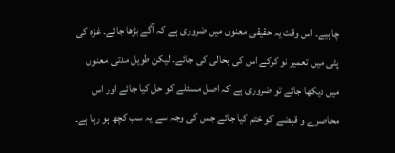چاہیے۔ اس وقت یہ حقیقی معنوں میں ضروری ہے کہ آگے بڑھا جائے۔ غزہ کی پٹی میں تعمیر نو کرکے اس کی بحالی کی جائے۔ لیکن طویل مدتی معنوں میں دیکھا جائے تو ضروری ہے کہ اصل مسئلے کو حل کیا جائے اور اس محاصرے و قبضے کو ختم کیا جائے جس کی وجہ سے یہ سب کچھ ہو رہا ہے۔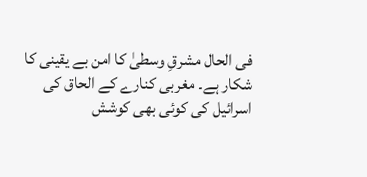فی الحال مشرقِ وسطیٰ کا امن بے یقینی کا شکار ہے۔ مغربی کنارے کے الحاق کی اسرائیل کی کوئی بھی کوشش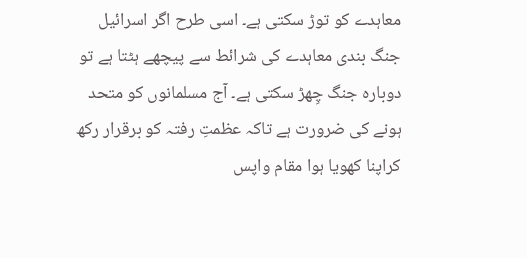معاہدے کو توڑ سکتی ہے۔ اسی طرح اگر اسرائیل جنگ بندی معاہدے کی شرائط سے پیچھے ہٹتا ہے تو دوبارہ جنگ چِھڑ سکتی ہے۔ آج مسلمانوں کو متحد ہونے کی ضرورت ہے تاکہ عظمتِ رفتہ کو برقرار رکھ کراپنا کھویا ہوا مقام واپس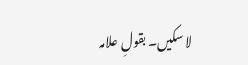لا سکیں۔ بقولِ علامہ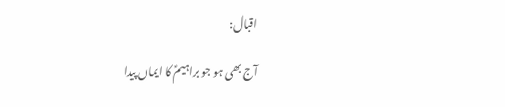اقبال:

آج بھی ہو جو براہیمؑ کا ایماں پیدا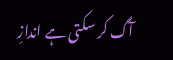آگ کر سکتی ہے اندازِ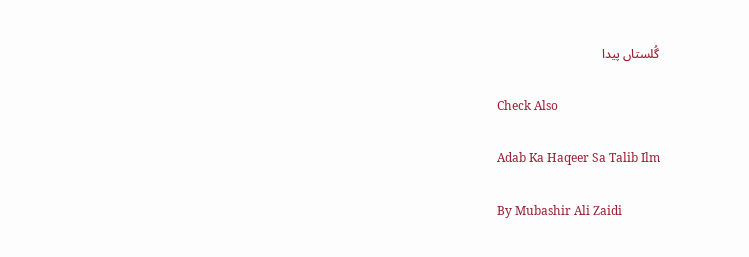گُلستاں پیدا

Check Also

Adab Ka Haqeer Sa Talib Ilm

By Mubashir Ali Zaidi